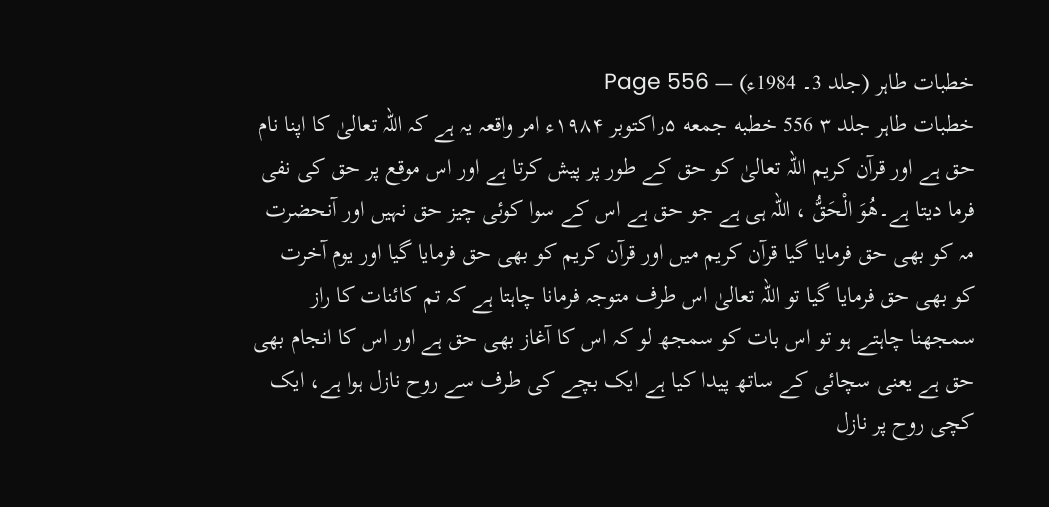خطبات طاہر (جلد 3۔ 1984ء) — Page 556
خطبات طاہر جلد ۳ 556 خطبه جمعه ٫۵اکتوبر ۱۹۸۴ء امر واقعہ یہ ہے کہ اللہ تعالیٰ کا اپنا نام حق ہے اور قرآن کریم اللہ تعالیٰ کو حق کے طور پر پیش کرتا ہے اور اس موقع پر حق کی نفی فرما دیتا ہے۔هُوَ الْحَقُّ ، اللہ ہی ہے جو حق ہے اس کے سوا کوئی چیز حق نہیں اور آنحضرت مہ کو بھی حق فرمایا گیا قرآن کریم میں اور قرآن کریم کو بھی حق فرمایا گیا اور یوم آخرت کو بھی حق فرمایا گیا تو اللہ تعالیٰ اس طرف متوجہ فرمانا چاہتا ہے کہ تم کائنات کا راز سمجھنا چاہتے ہو تو اس بات کو سمجھ لو کہ اس کا آغاز بھی حق ہے اور اس کا انجام بھی حق ہے یعنی سچائی کے ساتھ پیدا کیا ہے ایک بچے کی طرف سے روح نازل ہوا ہے، ایک کچی روح پر نازل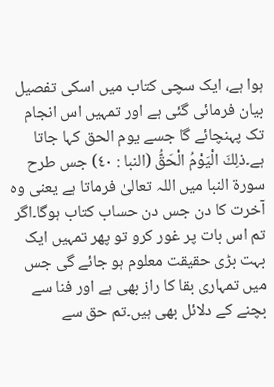ہوا ہے، ایک سچی کتاب میں اسکی تفصیل بیان فرمائی گئی ہے اور تمہیں اس انجام تک پہنچائے گا جسے یوم الحق کہا جاتا ہے۔ذلِكَ الْيَوْمُ الْحَقُّ (النبا : ٤٠) جس طرح سورۃ النبا میں اللہ تعالیٰ فرماتا ہے یعنی وہ آخرت کا دن جس دن حساب کتاب ہوگا۔اگر تم اس بات پر غور کرو تو پھر تمہیں ایک بہت بڑی حقیقت معلوم ہو جائے گی جس میں تمہاری بقا کا راز بھی ہے اور فنا سے بچنے کے دلائل بھی ہیں۔تم حق سے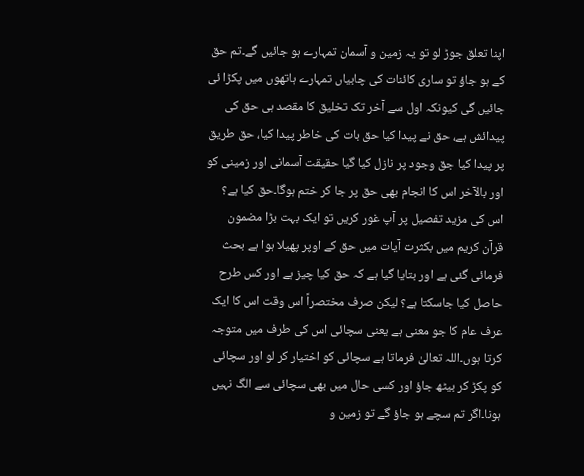اپنا تعلق جوڑ لو تو یہ زمین و آسمان تمہارے ہو جائیں گے۔تم حق کے ہو جاؤ تو ساری کائنات کی چابیاں تمہارے ہاتھوں میں پکڑا ئی جائیں گی کیونکہ اول سے آخر تک تخلیق کا مقصد ہی حق کی پیدائش ہے، حق نے پیدا کیا حق بات کی خاطر پیدا کیا، حق طریق پر پیدا کیا جق وجود پر نازل کیا گیا حقیقت آسمانی اور زمینی کو اور بالآخر اس کا انجام بھی حق پر جا کر ختم ہوگا۔حق کیا ہے؟ اس کی مزید تفصیل پر آپ غور کریں تو ایک بہت بڑا مضمون قرآن کریم میں بکثرت آیات میں حق کے اوپر پھیلا ہوا ہے بحث فرمائی گئی ہے اور بتایا گیا ہے کہ حق کیا چیز ہے اور کس طرح حاصل کیا جاسکتا ہے؟ لیکن صرف مختصراً اس وقت اس کا ایک عرف عام کا جو معنی ہے یعنی سچائی اس کی طرف میں متوجہ کرتا ہوں۔اللہ تعالیٰ فرماتا ہے سچائی کو اختیار کر لو اور سچائی کو پکڑ کر بیٹھ جاؤ اور کسی حال میں بھی سچائی سے الگ نہیں ہونا۔اگر تم سچے ہو جاؤ گے تو زمین و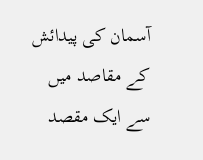آسمان کی پیدائش کے مقاصد میں سے ایک مقصد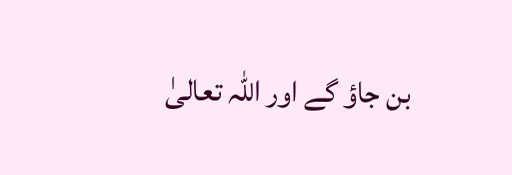بن جاؤ گے اور اللہ تعالیٰ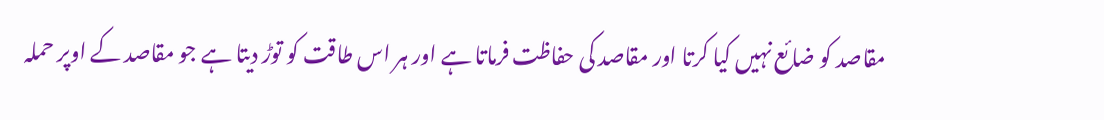مقاصد کو ضائع نہیں کیا کرتا اور مقاصد کی حفاظت فرماتا ہے اور ہر اس طاقت کو توڑ دیتا ہے جو مقاصد کے اوپر حملہ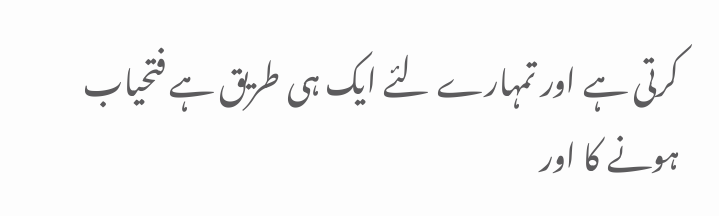کرتی ہے اور تمہارے لئے ایک ہی طریق ہے فتحیاب ہونے کا اور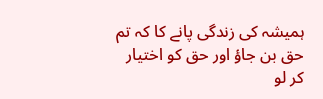ہمیشہ کی زندگی پانے کا کہ تم حق بن جاؤ اور حق کو اختیار کر لو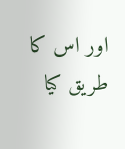اور اس کا طریق کیا